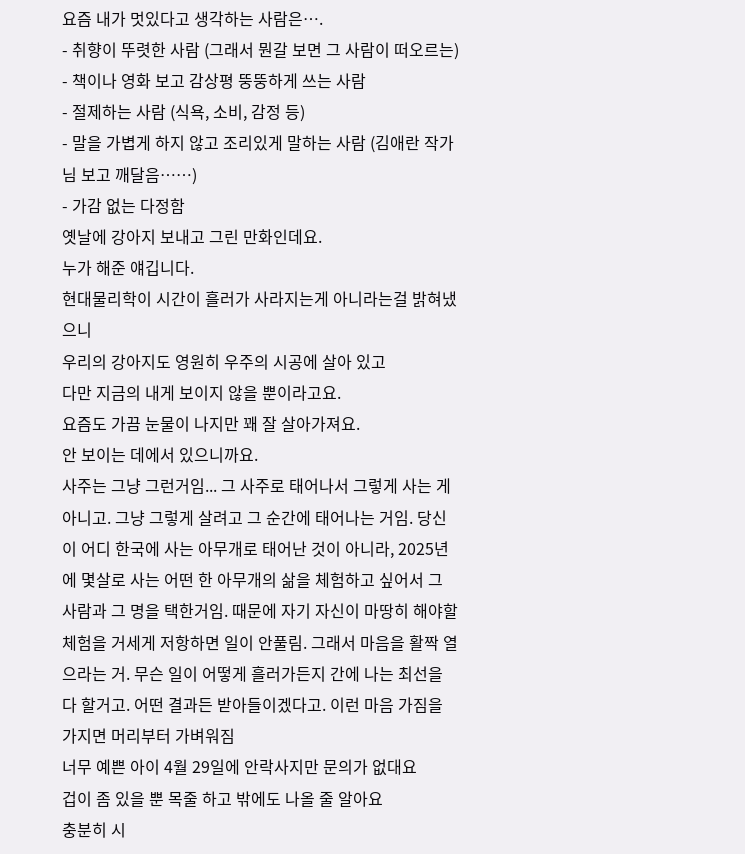요즘 내가 멋있다고 생각하는 사람은….
- 취향이 뚜렷한 사람 (그래서 뭔갈 보면 그 사람이 떠오르는)
- 책이나 영화 보고 감상평 뚱뚱하게 쓰는 사람
- 절제하는 사람 (식욕, 소비, 감정 등)
- 말을 가볍게 하지 않고 조리있게 말하는 사람 (김애란 작가님 보고 깨달음……)
- 가감 없는 다정함
옛날에 강아지 보내고 그린 만화인데요.
누가 해준 얘깁니다.
현대물리학이 시간이 흘러가 사라지는게 아니라는걸 밝혀냈으니
우리의 강아지도 영원히 우주의 시공에 살아 있고
다만 지금의 내게 보이지 않을 뿐이라고요.
요즘도 가끔 눈물이 나지만 꽤 잘 살아가져요.
안 보이는 데에서 있으니까요.
사주는 그냥 그런거임... 그 사주로 태어나서 그렇게 사는 게 아니고. 그냥 그렇게 살려고 그 순간에 태어나는 거임. 당신이 어디 한국에 사는 아무개로 태어난 것이 아니라, 2025년에 몇살로 사는 어떤 한 아무개의 삶을 체험하고 싶어서 그 사람과 그 명을 택한거임. 때문에 자기 자신이 마땅히 해야할 체험을 거세게 저항하면 일이 안풀림. 그래서 마음을 활짝 열으라는 거. 무슨 일이 어떻게 흘러가든지 간에 나는 최선을 다 할거고. 어떤 결과든 받아들이겠다고. 이런 마음 가짐을 가지면 머리부터 가벼워짐
너무 예쁜 아이 4월 29일에 안락사지만 문의가 없대요
겁이 좀 있을 뿐 목줄 하고 밖에도 나올 줄 알아요
충분히 시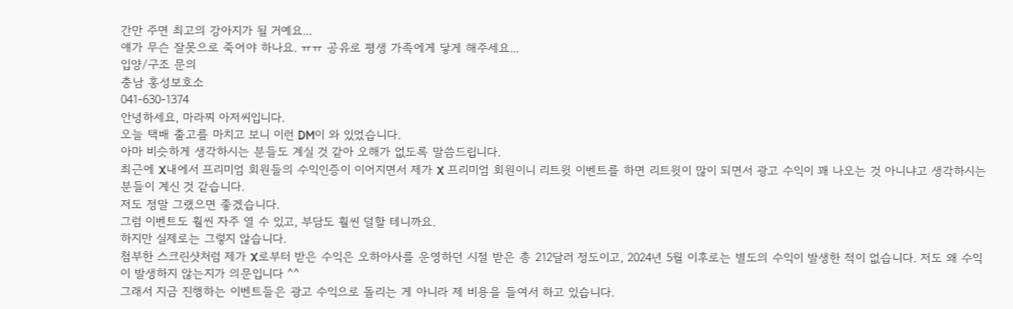간만 주면 최고의 강아지가 될 거예요...
얘가 무슨 잘못으로 죽어야 하나요. ㅠㅠ 공유로 평생 가족에게 닿게 해주세요...
입양/구조 문의
충남 홍성보호소
041-630-1374
안녕하세요, 마라찌 아저씨입니다.
오늘 택배 출고를 마치고 보니 이런 DM이 와 있었습니다.
아마 비슷하게 생각하시는 분들도 계실 것 같아 오해가 없도록 말씀드립니다.
최근에 X내에서 프리미엄 회원들의 수익인증이 이어지면서 제가 X 프리미엄 회원이니 리트윗 이벤트를 하면 리트윗이 많이 되면서 광고 수익이 꽤 나오는 것 아니냐고 생각하시는 분들이 계신 것 같습니다.
저도 정말 그랬으면 좋겠습니다.
그럼 이벤트도 훨씬 자주 열 수 있고, 부담도 훨씬 덜할 테니까요.
하지만 실제로는 그렇지 않습니다.
첨부한 스크린샷처럼 제가 X로부터 받은 수익은 오하아사를 운영하던 시절 받은 총 212달러 정도이고, 2024년 5월 이후로는 별도의 수익이 발생한 적이 없습니다. 저도 왜 수익이 발생하지 않는지가 의문입니다 ^^
그래서 지금 진행하는 이벤트들은 광고 수익으로 돌리는 게 아니라 제 비용을 들여서 하고 있습니다.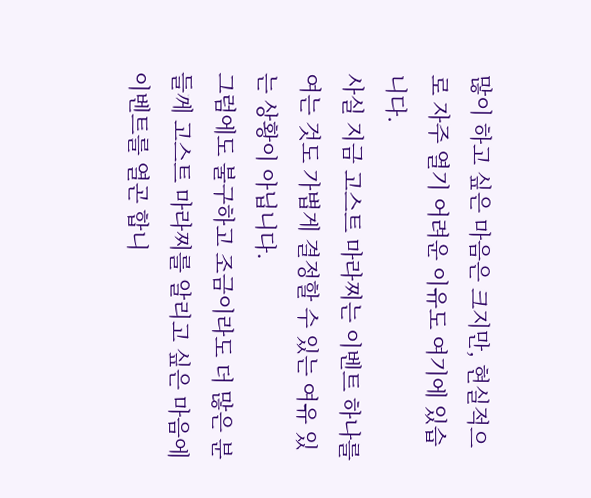많이 하고 싶은 마음은 크지만, 현실적으로 자주 열기 어려운 이유도 여기에 있습니다.
사실 지금 고스트 마라찌는 이벤트 하나를 여는 것도 가볍게 결정할 수 있는 여유 있는 상황이 아닙니다.
그럼에도 불구하고 조금이라도 더 많은 분들께 고스트 마라찌를 알리고 싶은 마음에 이벤트를 열곤 합니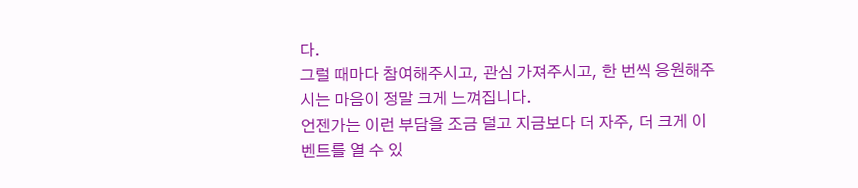다.
그럴 때마다 참여해주시고, 관심 가져주시고, 한 번씩 응원해주시는 마음이 정말 크게 느껴집니다.
언젠가는 이런 부담을 조금 덜고 지금보다 더 자주, 더 크게 이벤트를 열 수 있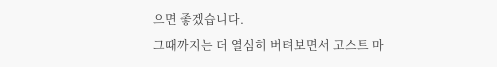으면 좋겠습니다.
그때까지는 더 열심히 버텨보면서 고스트 마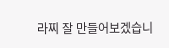라찌 잘 만들어보겠습니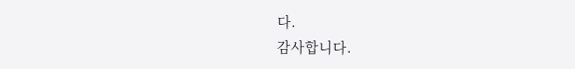다.
감사합니다.